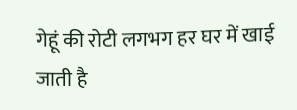गेहूं की रोटी लगभग हर घर में खाई जाती है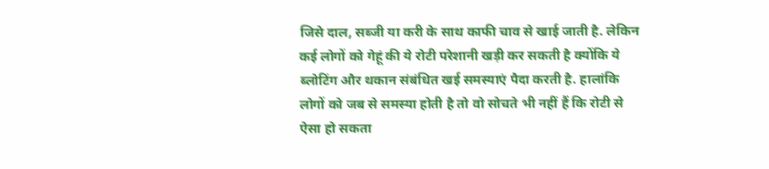जिसे दाल, सब्जी या करी के साथ काफी चाव से खाई जाती है. लेकिन कई लोगों को गेहूं की ये रोटी परेशानी खड़ी कर सकती है क्योंकि ये ब्लोटिंग और थकान संबंधित खई समस्याएं पैदा करती है. हालांकि लोगों को जब से समस्या होती है तो वो सोचते भी नहीं हैं कि रोटी से ऐसा हो सकता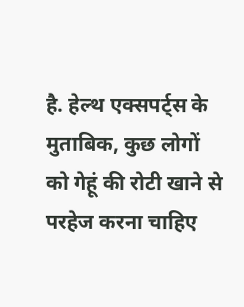है. हेल्थ एक्सपर्ट्स के मुताबिक, कुछ लोगों को गेहूं की रोटी खाने से परहेज करना चाहिए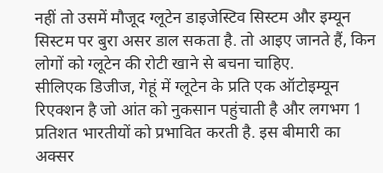नहीं तो उसमें मौजूद ग्लूटेन डाइजेस्टिव सिस्टम और इम्यून सिस्टम पर बुरा असर डाल सकता है. तो आइए जानते हैं, किन लोगों को ग्लूटेन की रोटी खाने से बचना चाहिए.
सीलिएक डिजीज, गेहूं में ग्लूटेन के प्रति एक ऑटोइम्यून रिएक्शन है जो आंत को नुकसान पहुंचाती है और लगभग 1 प्रतिशत भारतीयों को प्रभावित करती है. इस बीमारी का अक्सर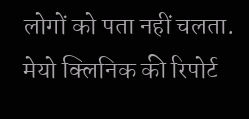लोगों को पता नहीं चलता.
मेयो क्लिनिक की रिपोर्ट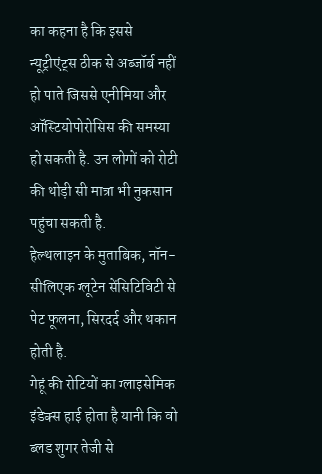का कहना है कि इससे न्यूट्रीएंट्स ठीक से अब्जॉर्ब नहीं हो पाते जिससे एनीमिया और ऑस्टियोपोरोसिस की समस्या हो सकती है. उन लोगों को रोटी की थोड़ी सी मात्रा भी नुकसान पहुंचा सकती है.
हेल्थलाइन के मुताबिक, नॉन-सीलिएक ग्लूटेन सेंसिटिविटी से पेट फूलना, सिरदर्द और थकान होती है.
गेहूं की रोटियों का ग्लाइसेमिक इंडेक्स हाई होता है यानी कि वो ब्लड शुगर तेजी से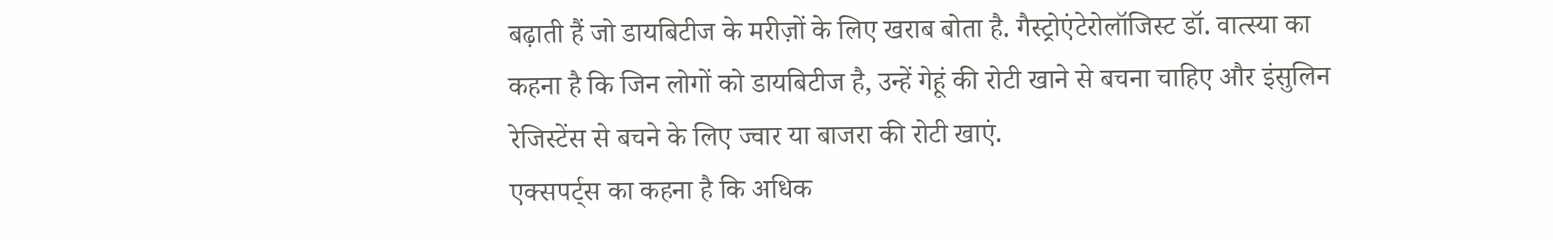बढ़ाती हैं जो डायबिटीज के मरीज़ों के लिए खराब बोता है. गैस्ट्रोएंटेरोलॉजिस्ट डॉ. वात्स्या का कहना है कि जिन लोगों को डायबिटीज है, उन्हें गेहूं की रोटी खाने से बचना चाहिए और इंसुलिन रेजिस्टेंस से बचने के लिए ज्वार या बाजरा की रोटी खाएं.
एक्सपर्ट्स का कहना है कि अधिक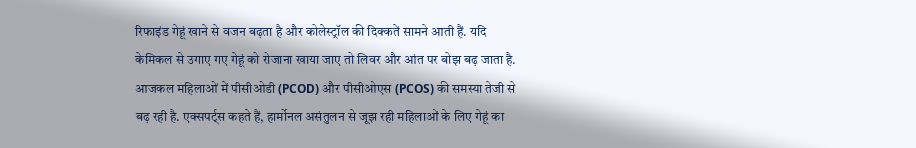रिफाइंड गेहूं खाने से वजन बढ़ता है और कोलेस्ट्रॉल की दिक्कतें सामने आती हैं. यदि केमिकल से उगाए गए गेहूं को रोजाना खाया जाए तो लिवर और आंत पर बोझ बढ़ जाता है.
आजकल महिलाओं में पीसीओडी (PCOD) और पीसीओएस (PCOS) की समस्या तेजी से बढ़ रही है. एक्सपर्ट्स कहते हैं, हार्मोनल असंतुलन से जूझ रही महिलाओं के लिए गेहूं का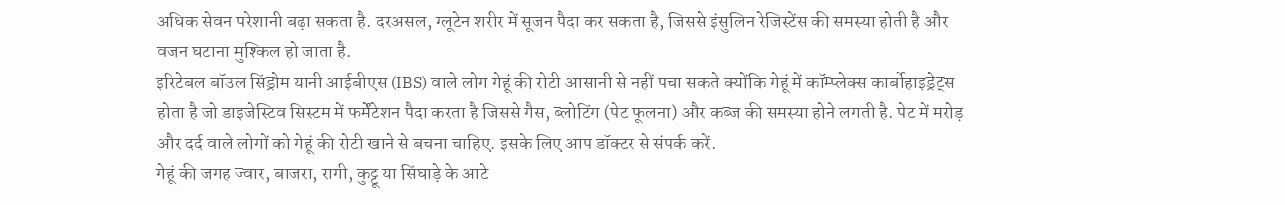अधिक सेवन परेशानी बढ़ा सकता है. दरअसल, ग्लूटेन शरीर में सूजन पैदा कर सकता है, जिससे इंसुलिन रेजिस्टेंस की समस्या होती है और वजन घटाना मुश्किल हो जाता है.
इरिटेबल बॉउल सिंड्रोम यानी आईबीएस (IBS) वाले लोग गेहूं की रोटी आसानी से नहीं पचा सकते क्योंकि गेहूं में कॉम्प्लेक्स कार्बोहाइड्रेट्स होता है जो डाइजेस्टिव सिस्टम में फर्मेंटेशन पैदा करता है जिससे गैस, ब्लोटिंग (पेट फूलना) और कब्ज की समस्या होने लगती है. पेट में मरोड़ और दर्द वाले लोगों को गेहूं की रोटी खाने से बचना चाहिए. इसके लिए आप डॉक्टर से संपर्क करें.
गेहूं की जगह ज्वार, बाजरा, रागी, कुट्टू या सिंघाड़े के आटे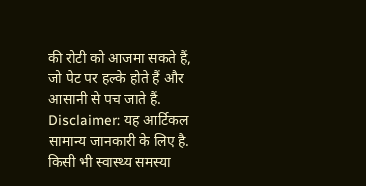की रोटी को आजमा सकते हैं, जो पेट पर हल्के होते हैं और आसानी से पच जाते हैं.
Disclaimer: यह आर्टिकल सामान्य जानकारी के लिए है. किसी भी स्वास्थ्य समस्या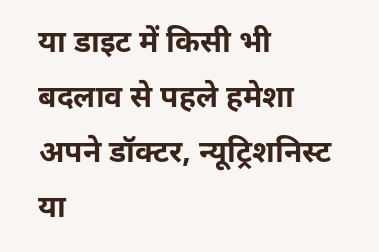या डाइट में किसी भी बदलाव से पहले हमेशा अपने डॉक्टर, न्यूट्रिशनिस्ट या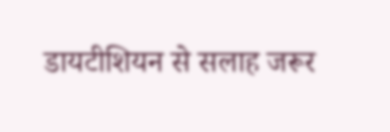डायटीशियन से सलाह जरूर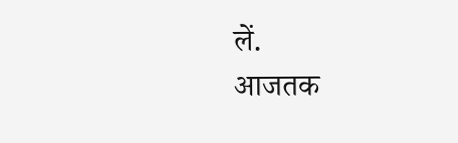लें.
आजतक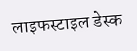लाइफस्टाइल डेस्क